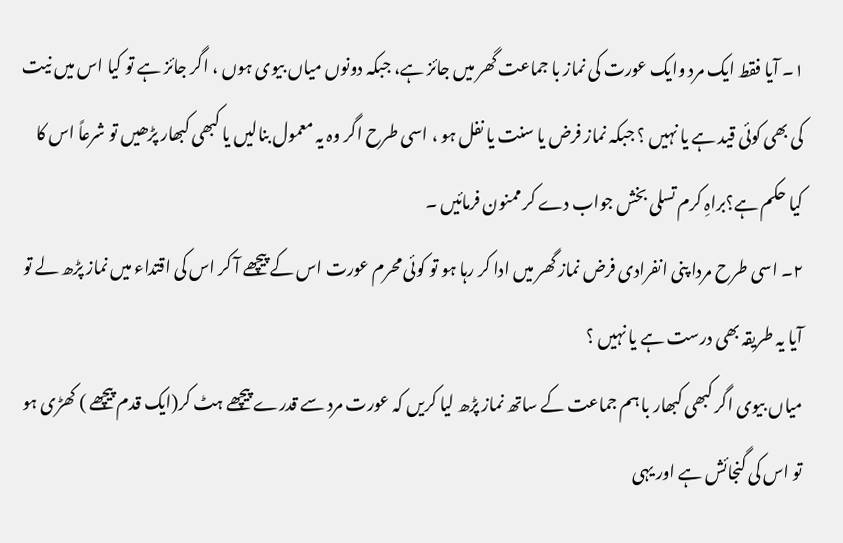۱۔ آیا فقط ایک مرد وایک عورت کی نماز با جماعت گھر میں جائز ہے، جبکہ دونوں میاں بیوی ہوں ، اگر جائز ہے تو کیا اس میں نیت کی بھی کوئی قید ہے یا نہیں ؟ جبکہ نماز فرض یا سنت یا نفل ہو ، اسی طرح اگر وہ یہ معمول بنالیں یا کبھی کبھار پڑھیں تو شرعاً اس کا کیا حکم ہے؟براہِ کرم تسلی بخش جواب دے کر ممنون فرمائیں ۔
۲۔ اسی طرح مردا پنی انفرادی فرض نماز گھر میں ادا کر رہا ہو تو کوئی محرم عورت اس کے پیچھے آ کر اس کی اقتداء میں نماز پڑھ لے تو آیا یہ طریقہ بھی درست ہے یا نہیں ؟
میاں بیوی اگر کبھی کبھار با ہم جماعت کے ساتھ نماز پڑھ لیا کریں کہ عورت مرد سے قدرے پیچھے ہٹ کر(ایک قدم پیچھے ) کھڑی ہو تو اس کی گنجائش ہے اور یہی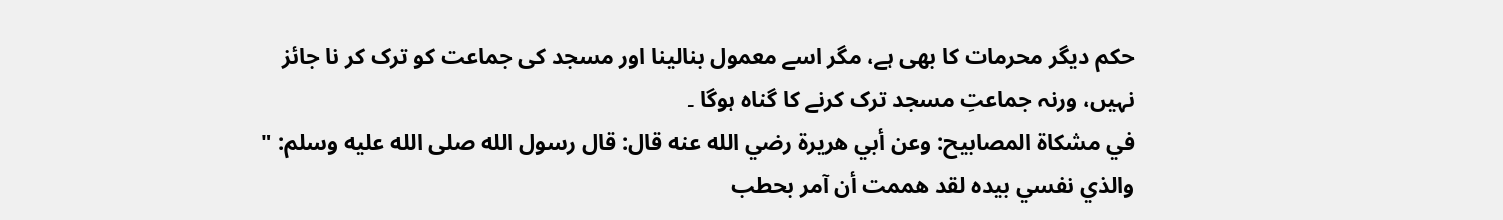حکم دیگر محرمات کا بھی ہے، مگر اسے معمول بنالینا اور مسجد کی جماعت کو ترک کر نا جائز نہیں، ورنہ جماعتِ مسجد ترک کرنے کا گناہ ہوگا ۔
في مشكاة المصابيح: وعن أبي هريرة رضي الله عنه قال: قال رسول الله صلى الله عليه وسلم: " والذي نفسي بيده لقد هممت أن آمر بحطب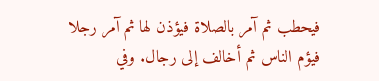فيحطب ثم آمر بالصلاة فيؤذن لها ثم آمر رجلا فيؤم الناس ثم أخالف إلى رجال. وفي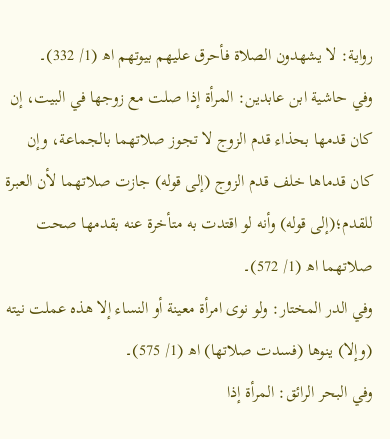رواية: لا يشهدون الصلاة فأحرق عليهم بيوتهم اھ (1/ 332)۔
وفي حاشية ابن عابدين: المرأة إذا صلت مع زوجها في البيت، إن كان قدمها بحذاء قدم الزوج لا تجوز صلاتهما بالجماعة، وإن كان قدماها خلف قدم الزوج (إلی قوله) جازت صلاتهما لأن العبرة للقدم؛(إلی قوله) وأنه لو اقتدت به متأخرة عنه بقدمها صحت صلاتهما اھ (1/ 572)۔
وفي الدر المختار: ولو نوى امرأة معينة أو النساء إلا هذه عملت نيته (وإلا) ينوها (فسدت صلاتها) اھ (1/ 575)۔
وفي البحر الرائق: المرأة إذا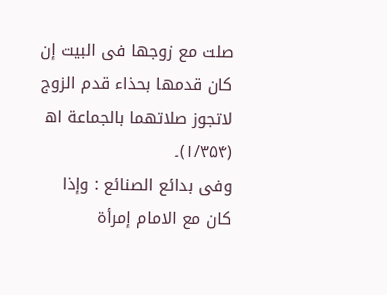صلت مع زوجها فی البيت إن کان قدمها بحذاء قدم الزوج لاتجوز صلاتھما بالجماعة اھ (۱/۳۵۴)۔
وفی بدائع الصنائع : وإذا كان مع الامام إمرأة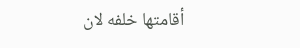أقامتها خلفه لان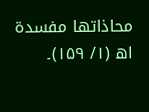محاذاتھا مفسدة اھ (۱/ ۱۵۹)۔